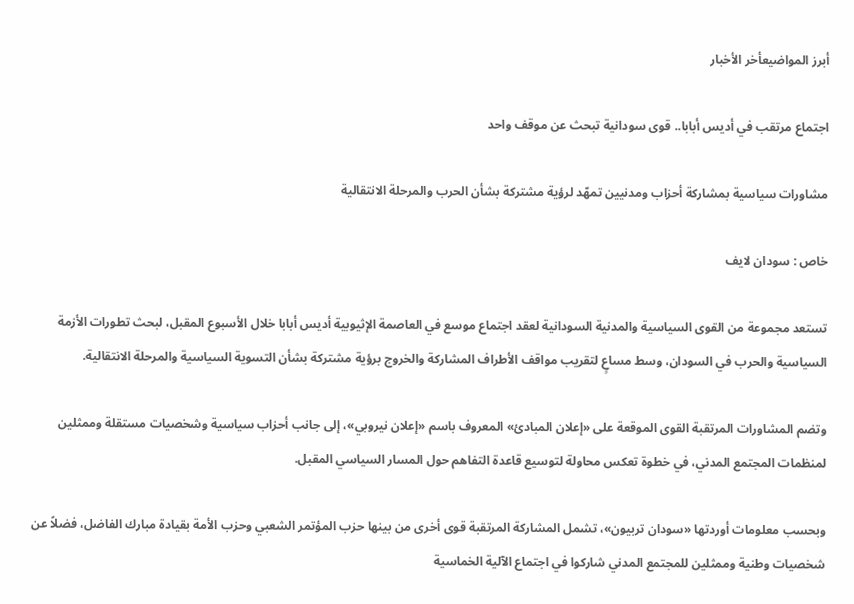أبرز المواضيعأخر الأخبار

اجتماع مرتقب في أديس أبابا.. قوى سودانية تبحث عن موقف واحد

مشاورات سياسية بمشاركة أحزاب ومدنيين تمهّد لرؤية مشتركة بشأن الحرب والمرحلة الانتقالية

خاص : سودان لايف

تستعد مجموعة من القوى السياسية والمدنية السودانية لعقد اجتماع موسع في العاصمة الإثيوبية أديس أبابا خلال الأسبوع المقبل، لبحث تطورات الأزمة السياسية والحرب في السودان، وسط مساعٍ لتقريب مواقف الأطراف المشاركة والخروج برؤية مشتركة بشأن التسوية السياسية والمرحلة الانتقالية.

وتضم المشاورات المرتقبة القوى الموقعة على «إعلان المبادئ» المعروف باسم «إعلان نيروبي»، إلى جانب أحزاب سياسية وشخصيات مستقلة وممثلين لمنظمات المجتمع المدني، في خطوة تعكس محاولة لتوسيع قاعدة التفاهم حول المسار السياسي المقبل.

وبحسب معلومات أوردتها «سودان تربيون»، تشمل المشاركة المرتقبة قوى أخرى من بينها حزب المؤتمر الشعبي وحزب الأمة بقيادة مبارك الفاضل، فضلاً عن شخصيات وطنية وممثلين للمجتمع المدني شاركوا في اجتماع الآلية الخماسية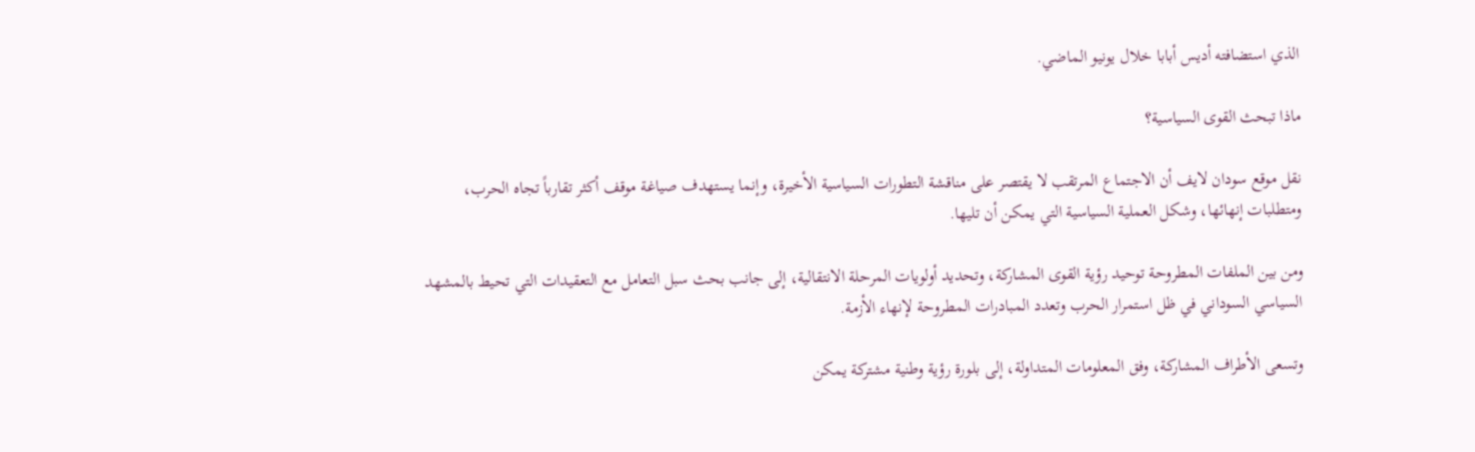الذي استضافته أديس أبابا خلال يونيو الماضي.

ماذا تبحث القوى السياسية؟

نقل موقع سودان لايف أن الاجتماع المرتقب لا يقتصر على مناقشة التطورات السياسية الأخيرة، وإنما يستهدف صياغة موقف أكثر تقارباً تجاه الحرب، ومتطلبات إنهائها، وشكل العملية السياسية التي يمكن أن تليها.

ومن بين الملفات المطروحة توحيد رؤية القوى المشاركة، وتحديد أولويات المرحلة الانتقالية، إلى جانب بحث سبل التعامل مع التعقيدات التي تحيط بالمشهد السياسي السوداني في ظل استمرار الحرب وتعدد المبادرات المطروحة لإنهاء الأزمة.

وتسعى الأطراف المشاركة، وفق المعلومات المتداولة، إلى بلورة رؤية وطنية مشتركة يمكن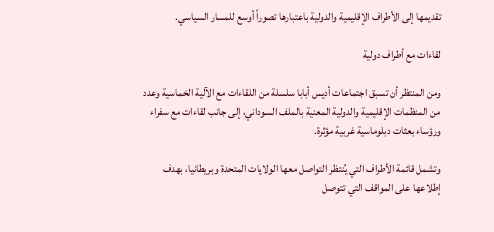تقديمها إلى الأطراف الإقليمية والدولية باعتبارها تصوراً أوسع للمسار السياسي.

لقاءات مع أطراف دولية

ومن المنتظر أن تسبق اجتماعات أديس أبابا سلسلة من اللقاءات مع الآلية الخماسية وعدد من المنظمات الإقليمية والدولية المعنية بالملف السوداني، إلى جانب لقاءات مع سفراء ورؤساء بعثات دبلوماسية غربية مؤثرة.

وتشمل قائمة الأطراف التي يُنتظر التواصل معها الولايات المتحدة وبريطانيا، بهدف إطلاعها على المواقف التي تتوصل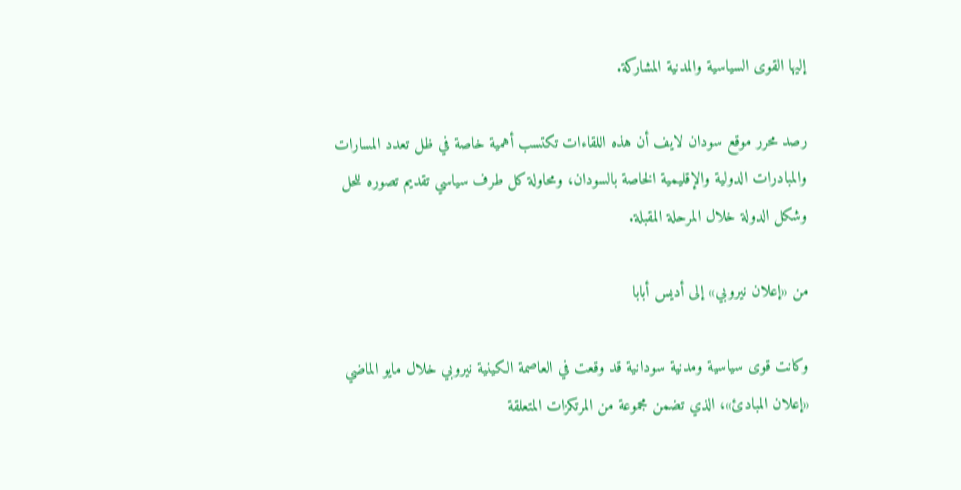إليها القوى السياسية والمدنية المشاركة.

رصد محرر موقع سودان لايف أن هذه اللقاءات تكتسب أهمية خاصة في ظل تعدد المسارات والمبادرات الدولية والإقليمية الخاصة بالسودان، ومحاولة كل طرف سياسي تقديم تصوره للحل وشكل الدولة خلال المرحلة المقبلة.

من «إعلان نيروبي» إلى أديس أبابا

وكانت قوى سياسية ومدنية سودانية قد وقعت في العاصمة الكينية نيروبي خلال مايو الماضي «إعلان المبادئ»، الذي تضمن مجموعة من المرتكزات المتعلقة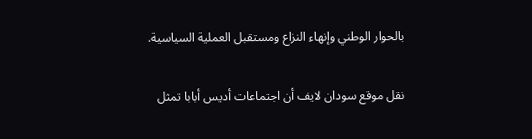بالحوار الوطني وإنهاء النزاع ومستقبل العملية السياسية.

نقل موقع سودان لايف أن اجتماعات أديس أبابا تمثل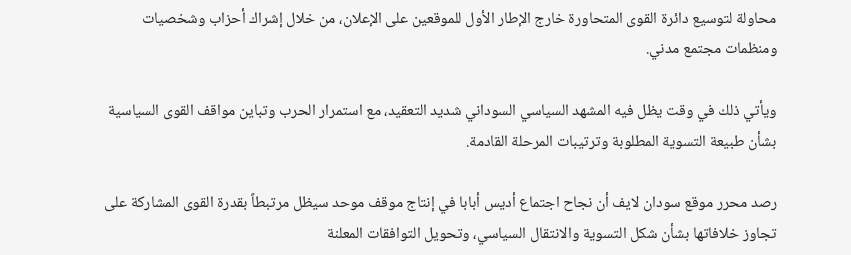محاولة لتوسيع دائرة القوى المتحاورة خارج الإطار الأول للموقعين على الإعلان، من خلال إشراك أحزاب وشخصيات ومنظمات مجتمع مدني.

ويأتي ذلك في وقت يظل فيه المشهد السياسي السوداني شديد التعقيد، مع استمرار الحرب وتباين مواقف القوى السياسية بشأن طبيعة التسوية المطلوبة وترتيبات المرحلة القادمة.

رصد محرر موقع سودان لايف أن نجاح اجتماع أديس أبابا في إنتاج موقف موحد سيظل مرتبطاً بقدرة القوى المشاركة على تجاوز خلافاتها بشأن شكل التسوية والانتقال السياسي، وتحويل التوافقات المعلنة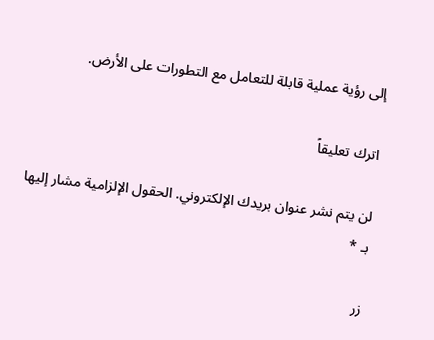إلى رؤية عملية قابلة للتعامل مع التطورات على الأرض.

اترك تعليقاً

لن يتم نشر عنوان بريدك الإلكتروني. الحقول الإلزامية مشار إليها بـ *

زر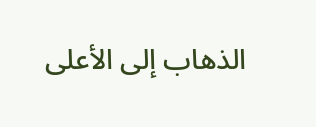الذهاب إلى الأعلى